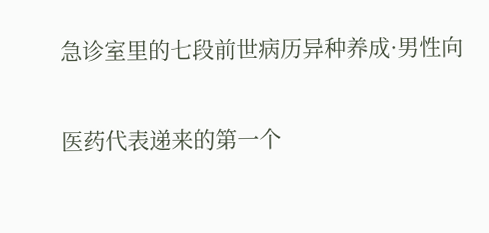急诊室里的七段前世病历异种养成·男性向

医药代表递来的第一个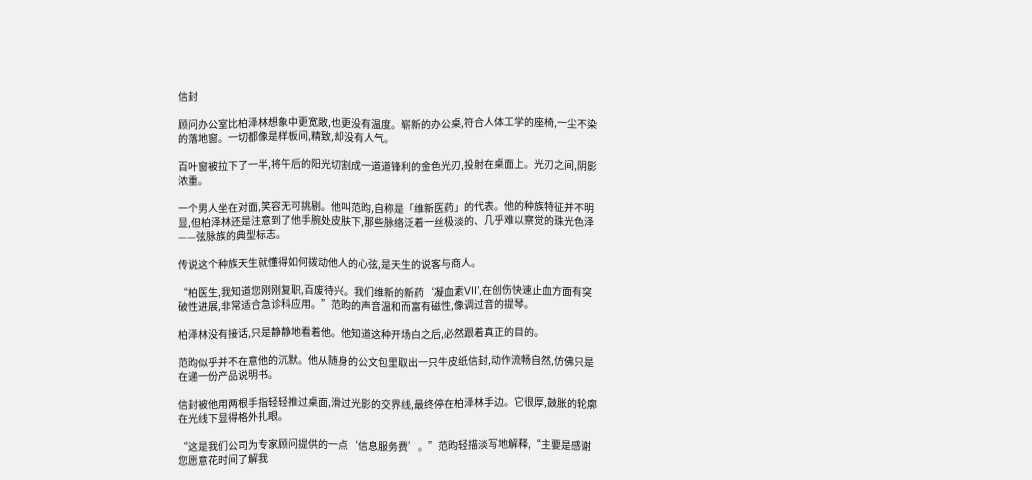信封

顾问办公室比柏泽林想象中更宽敞,也更没有温度。崭新的办公桌,符合人体工学的座椅,一尘不染的落地窗。一切都像是样板间,精致,却没有人气。

百叶窗被拉下了一半,将午后的阳光切割成一道道锋利的金色光刃,投射在桌面上。光刃之间,阴影浓重。

一个男人坐在对面,笑容无可挑剔。他叫范昀,自称是「维新医药」的代表。他的种族特征并不明显,但柏泽林还是注意到了他手腕处皮肤下,那些脉络泛着一丝极淡的、几乎难以察觉的珠光色泽——弦脉族的典型标志。

传说这个种族天生就懂得如何拨动他人的心弦,是天生的说客与商人。

“柏医生,我知道您刚刚复职,百废待兴。我们维新的新药‘凝血素VII’,在创伤快速止血方面有突破性进展,非常适合急诊科应用。”范昀的声音温和而富有磁性,像调过音的提琴。

柏泽林没有接话,只是静静地看着他。他知道这种开场白之后,必然跟着真正的目的。

范昀似乎并不在意他的沉默。他从随身的公文包里取出一只牛皮纸信封,动作流畅自然,仿佛只是在递一份产品说明书。

信封被他用两根手指轻轻推过桌面,滑过光影的交界线,最终停在柏泽林手边。它很厚,鼓胀的轮廓在光线下显得格外扎眼。

“这是我们公司为专家顾问提供的一点‘信息服务费’。”范昀轻描淡写地解释,“主要是感谢您愿意花时间了解我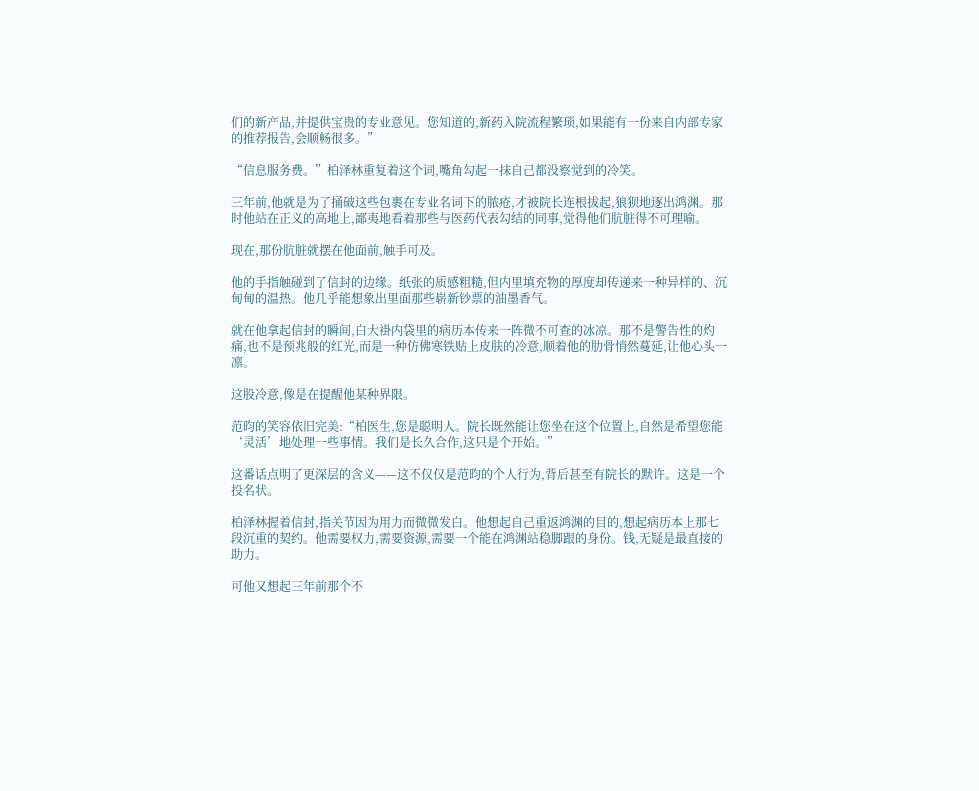们的新产品,并提供宝贵的专业意见。您知道的,新药入院流程繁琐,如果能有一份来自内部专家的推荐报告,会顺畅很多。”

“信息服务费。”柏泽林重复着这个词,嘴角勾起一抹自己都没察觉到的冷笑。

三年前,他就是为了捅破这些包裹在专业名词下的脓疮,才被院长连根拔起,狼狈地逐出鸿渊。那时他站在正义的高地上,鄙夷地看着那些与医药代表勾结的同事,觉得他们肮脏得不可理喻。

现在,那份肮脏就摆在他面前,触手可及。

他的手指触碰到了信封的边缘。纸张的质感粗糙,但内里填充物的厚度却传递来一种异样的、沉甸甸的温热。他几乎能想象出里面那些崭新钞票的油墨香气。

就在他拿起信封的瞬间,白大褂内袋里的病历本传来一阵微不可查的冰凉。那不是警告性的灼痛,也不是预兆般的红光,而是一种仿佛寒铁贴上皮肤的冷意,顺着他的肋骨悄然蔓延,让他心头一凛。

这股冷意,像是在提醒他某种界限。

范昀的笑容依旧完美:“柏医生,您是聪明人。院长既然能让您坐在这个位置上,自然是希望您能‘灵活’地处理一些事情。我们是长久合作,这只是个开始。”

这番话点明了更深层的含义——这不仅仅是范昀的个人行为,背后甚至有院长的默许。这是一个投名状。

柏泽林握着信封,指关节因为用力而微微发白。他想起自己重返鸿渊的目的,想起病历本上那七段沉重的契约。他需要权力,需要资源,需要一个能在鸿渊站稳脚跟的身份。钱,无疑是最直接的助力。

可他又想起三年前那个不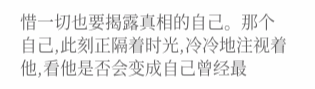惜一切也要揭露真相的自己。那个自己,此刻正隔着时光,冷冷地注视着他,看他是否会变成自己曾经最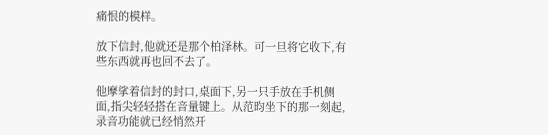痛恨的模样。

放下信封,他就还是那个柏泽林。可一旦将它收下,有些东西就再也回不去了。

他摩挲着信封的封口,桌面下,另一只手放在手机侧面,指尖轻轻搭在音量键上。从范昀坐下的那一刻起,录音功能就已经悄然开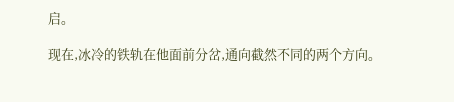启。

现在,冰冷的铁轨在他面前分岔,通向截然不同的两个方向。